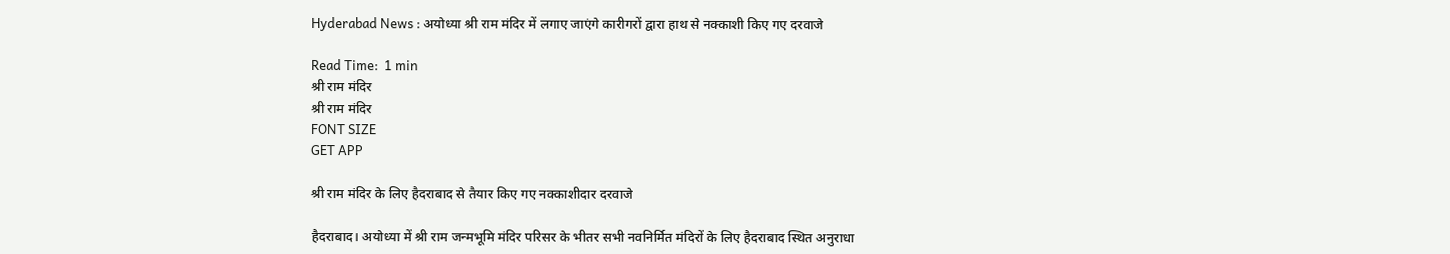Hyderabad News : अयोध्या श्री राम मंदिर में लगाए जाएंगे कारीगरों द्वारा हाथ से नक्काशी किए गए दरवाजे

Read Time:  1 min
श्री राम मंदिर
श्री राम मंदिर
FONT SIZE
GET APP

श्री राम मंदिर के लिए हैदराबाद से तैयार किए गए नक्काशीदार दरवाजे

हैदराबाद। अयोध्या में श्री राम जन्मभूमि मंदिर परिसर के भीतर सभी नवनिर्मित मंदिरों के लिए हैदराबाद स्थित अनुराधा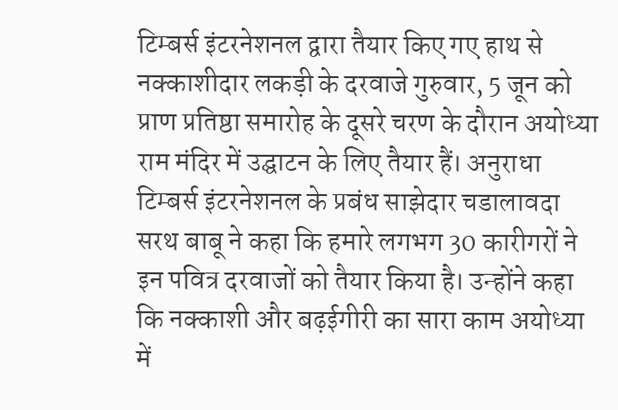टिम्बर्स इंटरनेशनल द्वारा तैयार किए गए हाथ से नक्काशीदार लकड़ी के दरवाजे गुरुवार, 5 जून को प्राण प्रतिष्ठा समारोह के दूसरे चरण के दौरान अयोध्या राम मंदिर में उद्घाटन के लिए तैयार हैं। अनुराधा टिम्बर्स इंटरनेशनल के प्रबंध साझेदार चडालावदा सरथ बाबू ने कहा कि हमारे लगभग 30 कारीगरों ने इन पवित्र दरवाजों को तैयार किया है। उन्होंने कहा कि नक्काशी और बढ़ईगीरी का सारा काम अयोध्या में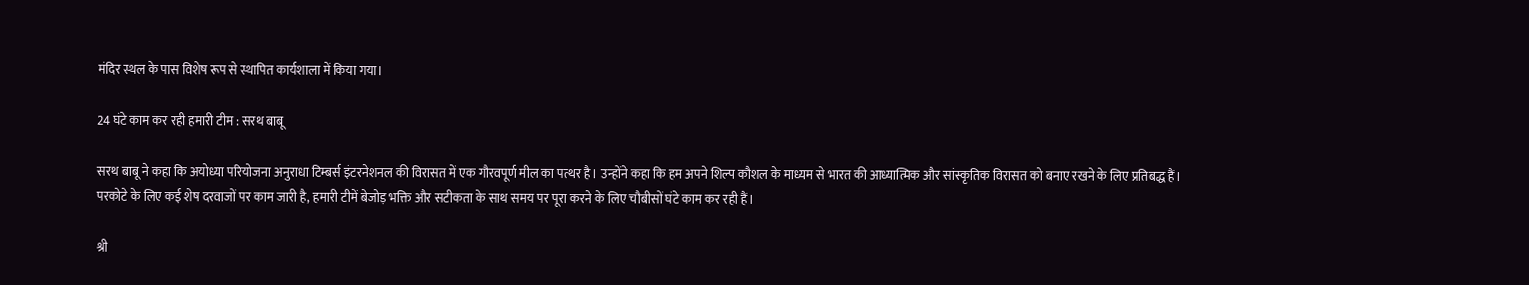मंदिर स्थल के पास विशेष रूप से स्थापित कार्यशाला में किया गया।

24 घंटे काम कर रही हमारी टीम : सरथ बाबू

सरथ बाबू ने कहा कि अयोध्या परियोजना अनुराधा टिम्बर्स इंटरनेशनल की विरासत में एक गौरवपूर्ण मील का पत्थर है। उन्होंने कहा कि हम अपने शिल्प कौशल के माध्यम से भारत की आध्यात्मिक और सांस्कृतिक विरासत को बनाए रखने के लिए प्रतिबद्ध हैं। परकोटे के लिए कई शेष दरवाजों पर काम जारी है, हमारी टीमें बेजोड़ भक्ति और सटीकता के साथ समय पर पूरा करने के लिए चौबीसों घंटे काम कर रही हैं।

श्री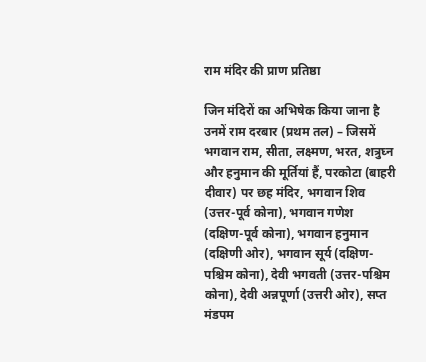राम मंदिर की प्राण प्रतिष्ठा

जिन मंदिरों का अभिषेक किया जाना है उनमें राम दरबार (प्रथम तल) – जिसमें भगवान राम, सीता, लक्ष्मण, भरत, शत्रुघ्न और हनुमान की मूर्तियां हैं, परकोटा (बाहरी दीवार) पर छह मंदिर, भगवान शिव (उत्तर-पूर्व कोना), भगवान गणेश (दक्षिण-पूर्व कोना), भगवान हनुमान (दक्षिणी ओर), भगवान सूर्य (दक्षिण-पश्चिम कोना), देवी भगवती (उत्तर-पश्चिम कोना), देवी अन्नपूर्णा (उत्तरी ओर), सप्त मंडपम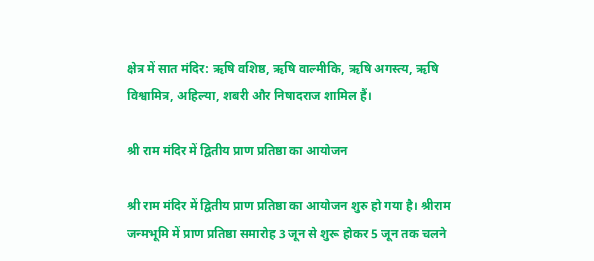क्षेत्र में सात मंदिर: ऋषि वशिष्ठ, ऋषि वाल्मीकि, ऋषि अगस्त्य, ऋषि विश्वामित्र, अहिल्या, शबरी और निषादराज शामिल हैं।

श्री राम मंदिर में द्वितीय प्राण प्रतिष्ठा का आयोजन

श्री राम मंदिर में द्वितीय प्राण प्रतिष्ठा का आयोजन शुरु हो गया है। श्रीराम जन्मभूमि में प्राण प्रतिष्ठा समारोह 3 जून से शुरू होकर 5 जून तक चलने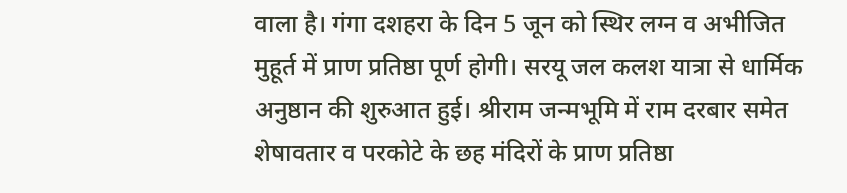वाला है। गंगा दशहरा के दिन 5 जून को स्थिर लग्न व अभीजित मुहूर्त में प्राण प्रतिष्ठा पूर्ण होगी। सरयू जल कलश यात्रा से धार्मिक अनुष्ठान की शुरुआत हुई। श्रीराम जन्मभूमि में राम दरबार समेत शेषावतार व परकोटे के छह मंदिरों के प्राण प्रतिष्ठा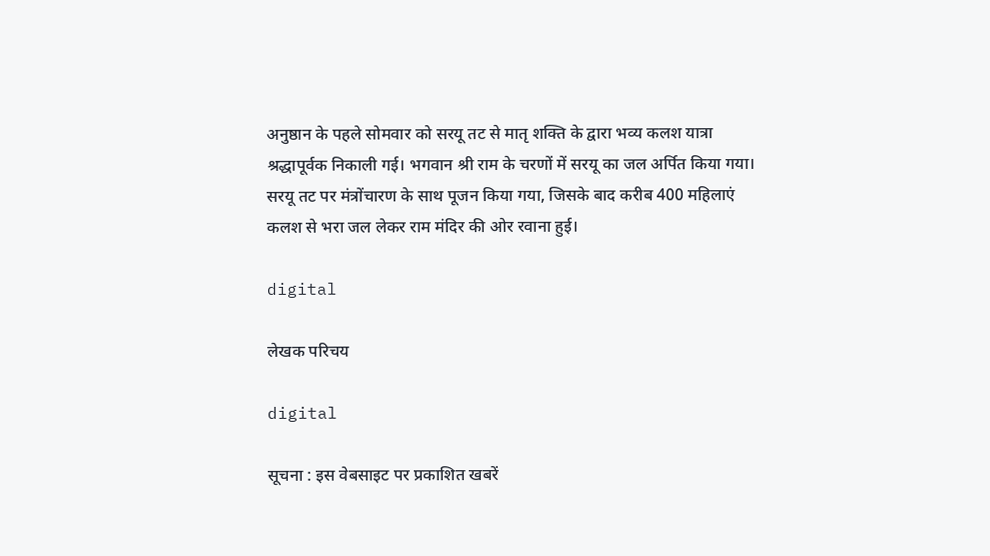अनुष्ठान के पहले सोमवार को सरयू तट से मातृ शक्ति के द्वारा भव्य कलश यात्रा श्रद्धापूर्वक निकाली गई। भगवान श्री राम के चरणों में सरयू का जल अर्पित किया गया। सरयू तट पर मंत्रोंचारण के साथ पूजन किया गया, जिसके बाद करीब 400 महिलाएं कलश से भरा जल लेकर राम मंदिर की ओर रवाना हुई।

digital

लेखक परिचय

digital

सूचना : इस वेबसाइट पर प्रकाशित खबरें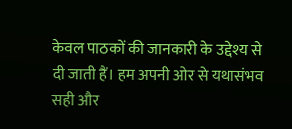केवल पाठकों की जानकारी के उद्देश्य से दी जाती हैं। हम अपनी ओर से यथासंभव सही और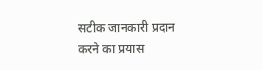सटीक जानकारी प्रदान करने का प्रयास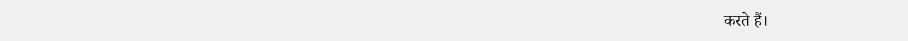करते हैं।